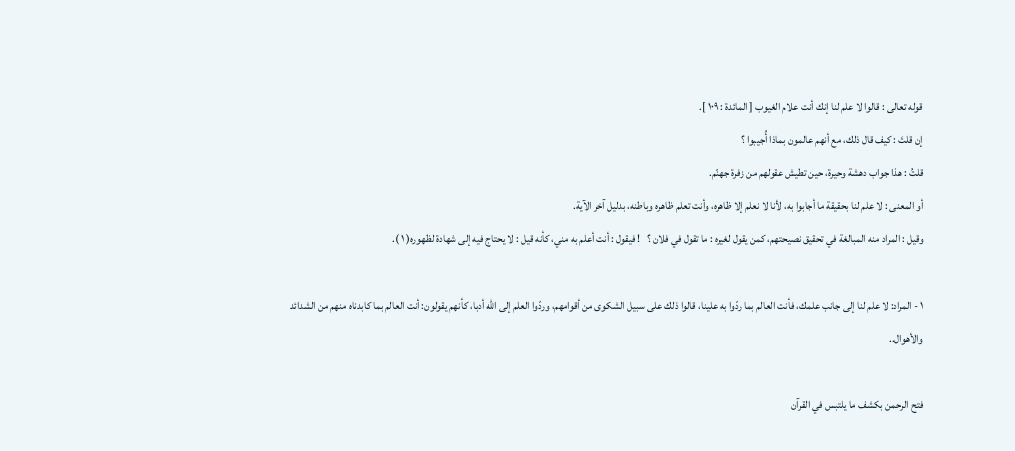قوله تعالى : قالوا لا علم لنا إنك أنت علام الغيوب [ المائدة : ١٠٩ ].
إن قلتَ : كيف قال ذلك، مع أنهم عالمون بماذا أُجيبوا ؟
قلتُ : هذا جواب دهشة وحيرة، حين تطيش عقولهم من زفرة جهنّم.
أو المعنى : لا علم لنا بحقيقة ما أجابوا به، لأنا لا نعلم إلا ظاهره، وأنت تعلم ظاهره وباطنه، بدليل آخر الآية.
وقيل : المراد منه المبالغة في تحقيق نصيحتهم، كمن يقول لغيره : ما تقول في فلان ؟   ! فيقول : أنت أعلم به مني، كأنه قيل : لا يحتاج فيه إلى شهادة لظهوره( ١ ).

١ - المراد: لا علم لنا إلى جانب علمك، فأنت العالم بما ردّوا به علينا، قالوا ذلك على سبيل الشكوى من أقوامهم، وردّوا العلم إلى الله أدبا، كأنهم يقولون: أنت العالم بما كابدناه منهم من الشدائد والأهوال..

فتح الرحمن بكشف ما يلتبس في القرآن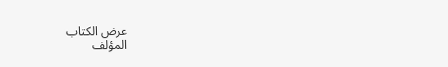عرض الكتاب
المؤلف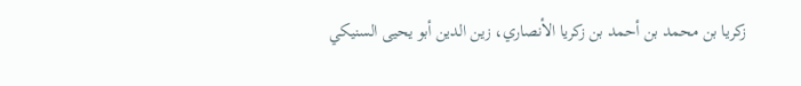زكريا بن محمد بن أحمد بن زكريا الأنصاري، زين الدين أبو يحيى السنيكي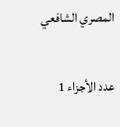المصري الشافعي

عدد الأجزاء 1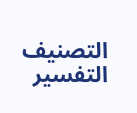التصنيف التفسير